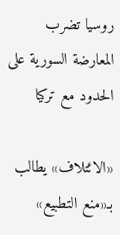روسيا تضرب المعارضة السورية على الحدود مع تركيا

«الائتلاف» يطالب بـ«منع التطبيع»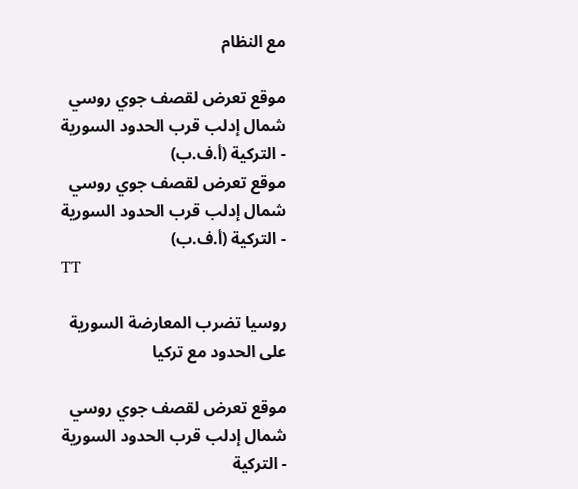مع النظام

موقع تعرض لقصف جوي روسي شمال إدلب قرب الحدود السورية - التركية (أ.ف.ب)
موقع تعرض لقصف جوي روسي شمال إدلب قرب الحدود السورية - التركية (أ.ف.ب)
TT

روسيا تضرب المعارضة السورية على الحدود مع تركيا

موقع تعرض لقصف جوي روسي شمال إدلب قرب الحدود السورية - التركية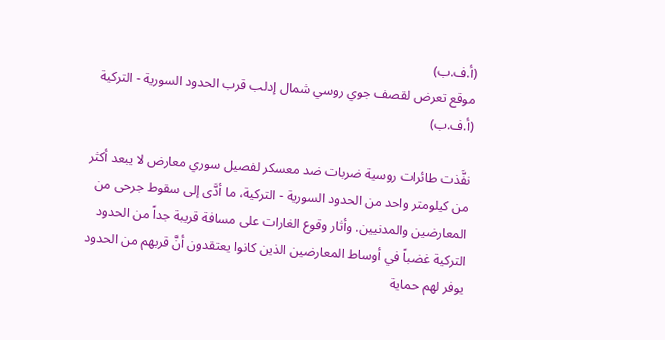(أ.ف.ب)
موقع تعرض لقصف جوي روسي شمال إدلب قرب الحدود السورية - التركية (أ.ف.ب)

نفَّذت طائرات روسية ضربات ضد معسكر لفصيل سوري معارض لا يبعد أكثر من كيلومتر واحد من الحدود السورية - التركية، ما أدَّى إلى سقوط جرحى من المعارضين والمدنيين. وأثار وقوع الغارات على مسافة قريبة جداً من الحدود التركية غضباً في أوساط المعارضين الذين كانوا يعتقدون أنَّ قربهم من الحدود يوفر لهم حماية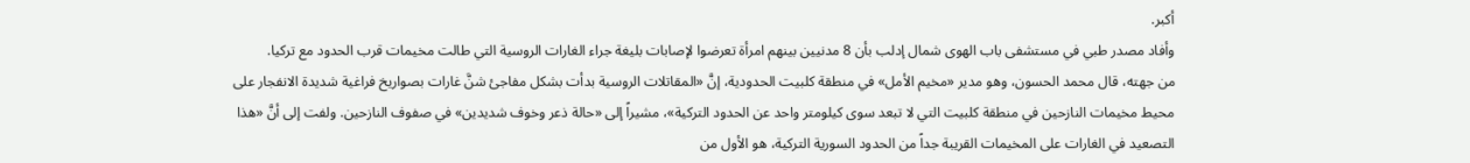أكبر.
وأفاد مصدر طبي في مستشفى باب الهوى شمال إدلب بأن 8 مدنيين بينهم امرأة تعرضوا لإصابات بليغة جراء الغارات الروسية التي طالت مخيمات قرب الحدود مع تركيا.
من جهته، قال محمد الحسون، وهو مدير «مخيم الأمل» في منطقة كلبيت الحدودية، إنَّ «المقاتلات الروسية بدأت بشكل مفاجئ شنَّ غارات بصواريخ فراغية شديدة الانفجار على محيط مخيمات النازحين في منطقة كلبيت التي لا تبعد سوى كيلومتر واحد عن الحدود التركية»، مشيراً إلى «حالة ذعر وخوف شديدين» في صفوف النازحين. ولفت إلى أنَّ «هذا التصعيد في الغارات على المخيمات القريبة جداً من الحدود السورية التركية، هو الأول من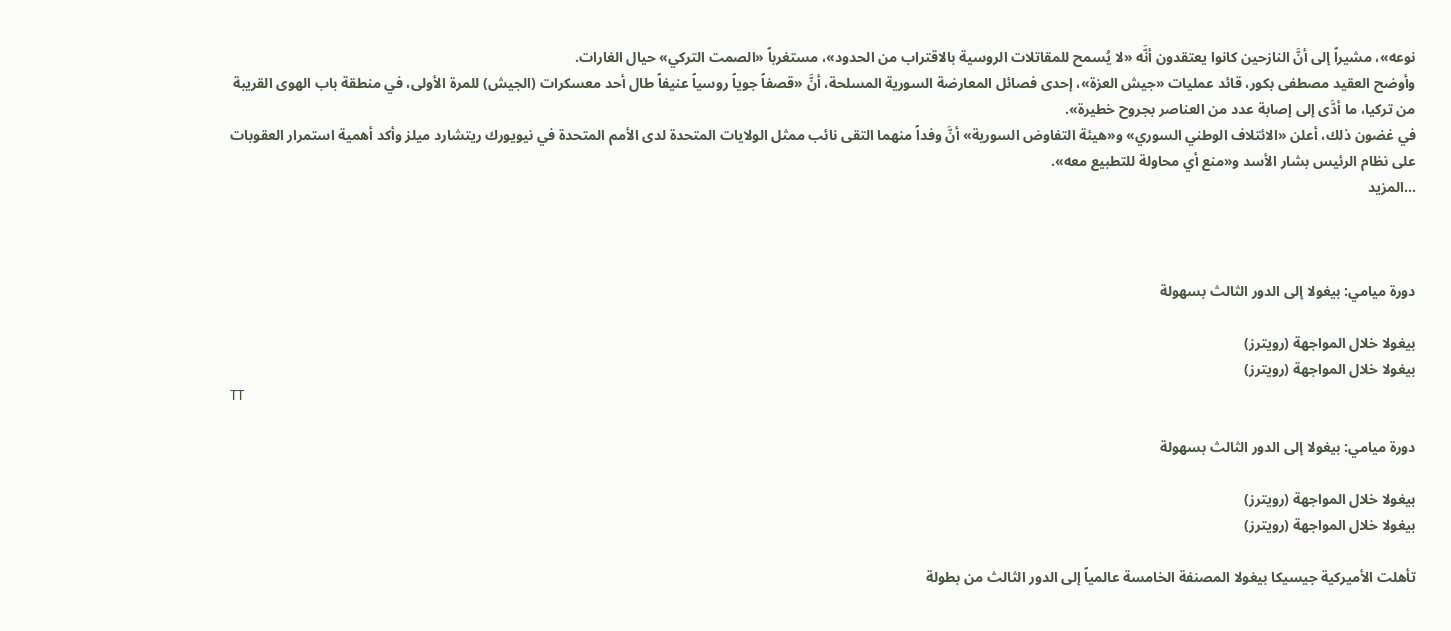نوعه»، مشيراً إلى أنَّ النازحين كانوا يعتقدون أنَّه «لا يُسمح للمقاتلات الروسية بالاقتراب من الحدود»، مستغرباً «الصمت التركي» حيال الغارات.
وأوضح العقيد مصطفى بكور، قائد عمليات «جيش العزة»، إحدى فصائل المعارضة السورية المسلحة، أنَّ «قصفاً جوياً روسياً عنيفاً طال أحد معسكرات (الجيش) للمرة الأولى، في منطقة باب الهوى القريبة من تركيا، ما أدَّى إلى إصابة عدد من العناصر بجروح خطيرة».
في غضون ذلك، أعلن «الائتلاف الوطني السوري» و«هيئة التفاوض السورية» أنَّ وفداً منهما التقى نائب ممثل الولايات المتحدة لدى الأمم المتحدة في نيويورك ريتشارد ميلز وأكد أهمية استمرار العقوبات على نظام الرئيس بشار الأسد و«منع أي محاولة للتطبيع معه».
...المزيد



دورة ميامي: بيغولا إلى الدور الثالث بسهولة

بيغولا خلال المواجهة (رويترز)
بيغولا خلال المواجهة (رويترز)
TT

دورة ميامي: بيغولا إلى الدور الثالث بسهولة

بيغولا خلال المواجهة (رويترز)
بيغولا خلال المواجهة (رويترز)

تأهلت الأميركية جيسيكا بيغولا المصنفة الخامسة عالمياً إلى الدور الثالث من بطولة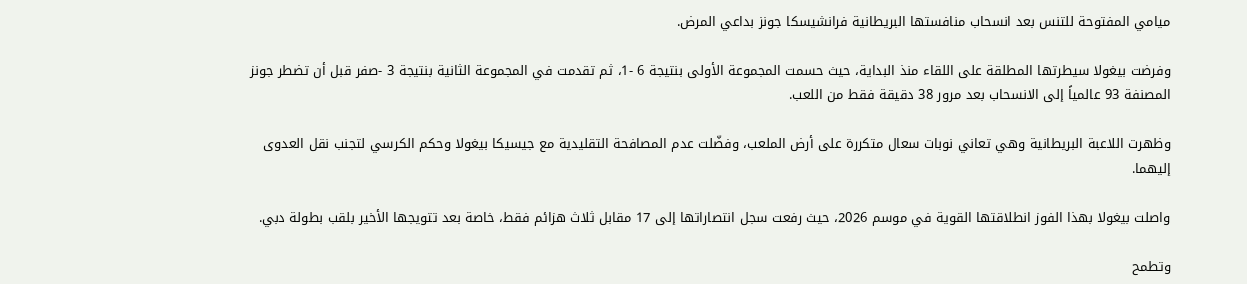ميامي المفتوحة للتنس بعد انسحاب منافستها البريطانية فرانشيسكا جونز بداعي المرض.

وفرضت بيغولا سيطرتها المطلقة على اللقاء منذ البداية، حيث حسمت المجموعة الأولى بنتيجة 6 -1، ثم تقدمت في المجموعة الثانية بنتيجة 3 -صفر قبل أن تضطر جونز المصنفة 93 عالمياً إلى الانسحاب بعد مرور 38 دقيقة فقط من اللعب.

وظهرت اللاعبة البريطانية وهي تعاني نوبات سعال متكررة على أرض الملعب، وفضّلت عدم المصافحة التقليدية مع جيسيكا بيغولا وحكم الكرسي لتجنب نقل العدوى إليهما.

واصلت بيغولا بهذا الفوز انطلاقتها القوية في موسم 2026، حيث رفعت سجل انتصاراتها إلى 17 مقابل ثلاث هزائم فقط، خاصة بعد تتويجها الأخير بلقب بطولة دبي.

وتطمح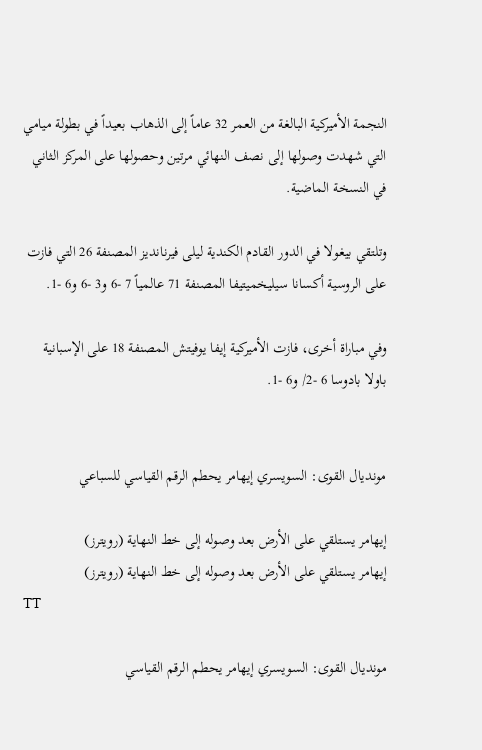النجمة الأميركية البالغة من العمر 32 عاماً إلى الذهاب بعيداً في بطولة ميامي التي شهدت وصولها إلى نصف النهائي مرتين وحصولها على المركز الثاني في النسخة الماضية.

وتلتقي بيغولا في الدور القادم الكندية ليلى فيرنانديز المصنفة 26 التي فازت على الروسية أكسانا سيليخميتيفا المصنفة 71 عالمياً 7 -6 و3 -6 و6 -1.

وفي مباراة أخرى، فازت الأميركية إيفا يوفيتش المصنفة 18 على الإسبانية باولا بادوسا 6 -2/ و6 -1.


مونديال القوى: السويسري إيهامر يحطم الرقم القياسي للسباعي

إيهامر يستلقي على الأرض بعد وصوله إلى خط النهاية (رويترز)
إيهامر يستلقي على الأرض بعد وصوله إلى خط النهاية (رويترز)
TT

مونديال القوى: السويسري إيهامر يحطم الرقم القياسي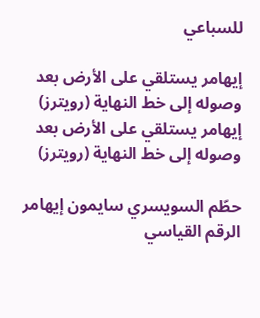للسباعي

إيهامر يستلقي على الأرض بعد وصوله إلى خط النهاية (رويترز)
إيهامر يستلقي على الأرض بعد وصوله إلى خط النهاية (رويترز)

حطّم السويسري سايمون إيهامر الرقم القياسي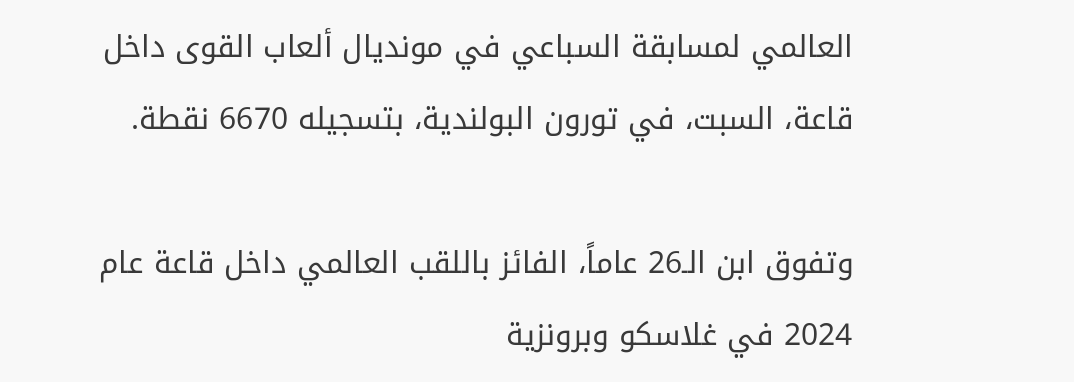العالمي لمسابقة السباعي في مونديال ألعاب القوى داخل قاعة، السبت، في تورون البولندية، بتسجيله 6670 نقطة.

وتفوق ابن الـ26 عاماً، الفائز باللقب العالمي داخل قاعة عام 2024 في غلاسكو وبرونزية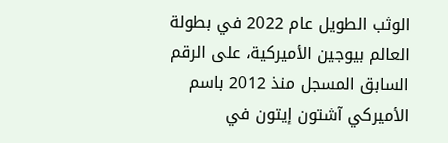الوثب الطويل عام 2022 في بطولة العالم بيوجين الأميركية، على الرقم السابق المسجل منذ 2012 باسم الأميركي آشتون إيتون في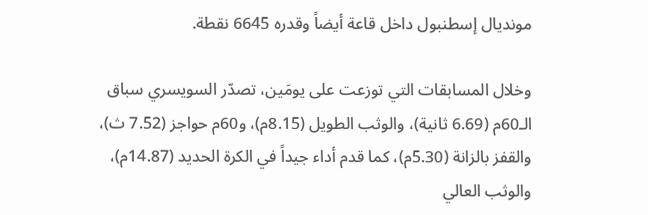مونديال إسطنبول داخل قاعة أيضاً وقدره 6645 نقطة.

وخلال المسابقات التي توزعت على يومَين، تصدّر السويسري سباق الـ60م (6.69 ثانية)، والوثب الطويل (8.15م)، و60م حواجز (7.52 ث)، والقفز بالزانة (5.30م)، كما قدم أداء جيداً في الكرة الحديد (14.87م)، والوثب العالي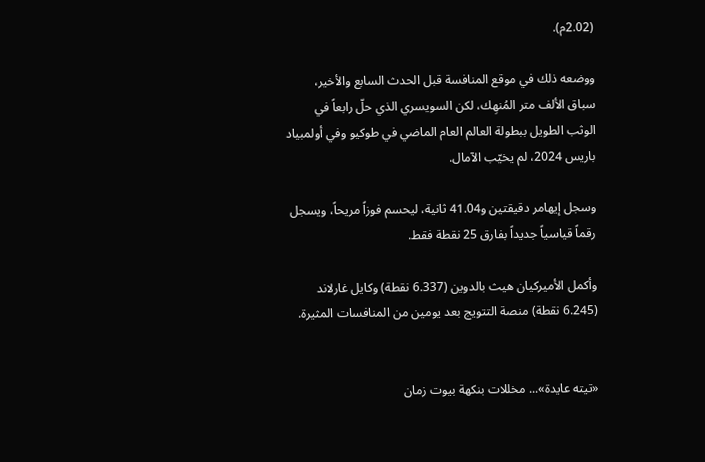(2.02م).

ووضعه ذلك في موقع المنافسة قبل الحدث السابع والأخير، سباق الألف متر المُنهِك، لكن السويسري الذي حلّ رابعاً في الوثب الطويل ببطولة العالم العام الماضي في طوكيو وفي أولمبياد باريس 2024، لم يخيّب الآمال.

وسجل إيهامر دقيقتين و41.04 ثانية، ليحسم فوزاً مريحاً، ويسجل رقماً قياسياً جديداً بفارق 25 نقطة فقط.

وأكمل الأميركيان هيث بالدوين (6.337 نقطة) وكايل غارلاند (6.245 نقطة) منصة التتويج بعد يومين من المنافسات المثيرة.


«تيته عايدة»... مخللات بنكهة بيوت زمان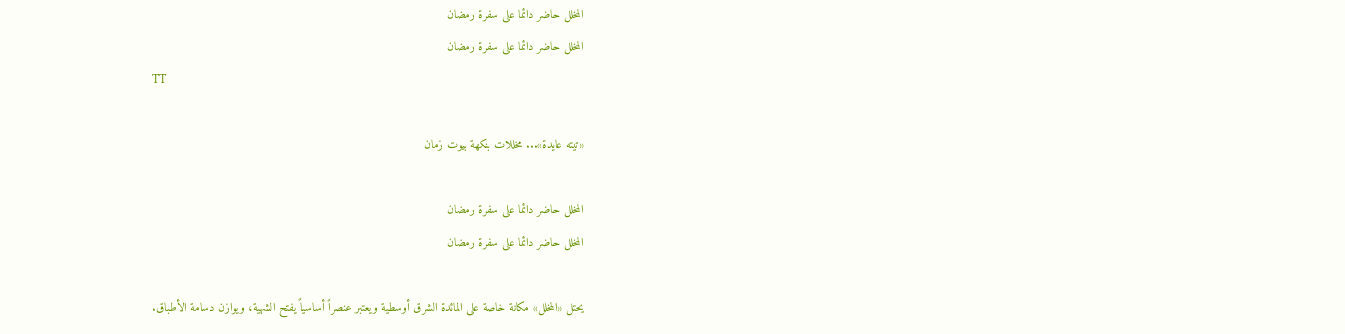المخلل حاضر دائما على سفرة رمضان
المخلل حاضر دائما على سفرة رمضان
TT

«تيته عايدة»... مخللات بنكهة بيوت زمان

المخلل حاضر دائما على سفرة رمضان
المخلل حاضر دائما على سفرة رمضان

يحتل «المخلل» مكانة خاصة على المائدة الشرق أوسطية ويعتبر عنصراً أساسياً يفتح الشهية، ويوازن دسامة الأطباق.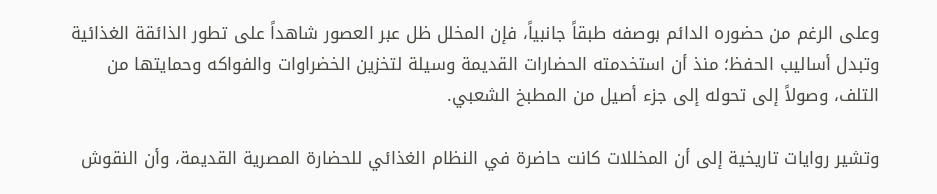وعلى الرغم من حضوره الدائم بوصفه طبقاً جانبياً، فإن المخلل ظل عبر العصور شاهداً على تطور الذائقة الغذائية وتبدل أساليب الحفظ؛ منذ أن استخدمته الحضارات القديمة وسيلة لتخزين الخضراوات والفواكه وحمايتها من التلف، وصولاً إلى تحوله إلى جزء أصيل من المطبخ الشعبي.

وتشير روايات تاريخية إلى أن المخللات كانت حاضرة في النظام الغذائي للحضارة المصرية القديمة، وأن النقوش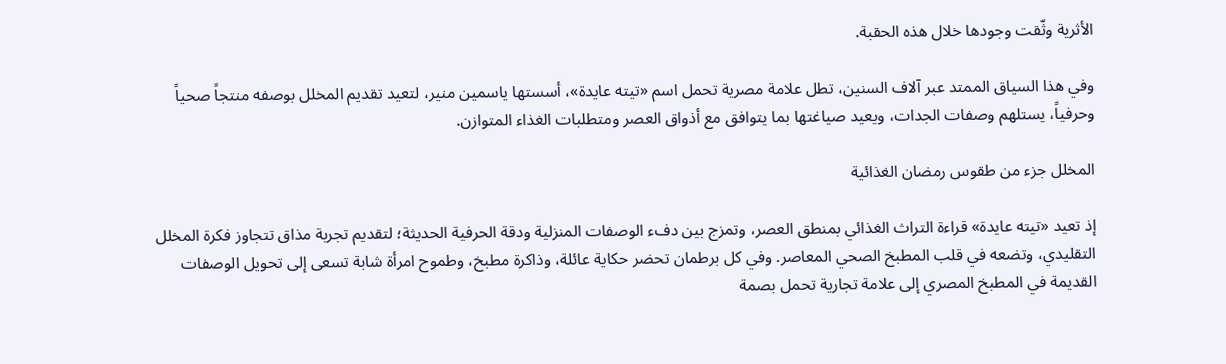الأثرية وثّقت وجودها خلال هذه الحقبة.

وفي هذا السياق الممتد عبر آلاف السنين، تطل علامة مصرية تحمل اسم «تيته عايدة»، أسستها ياسمين منير، لتعيد تقديم المخلل بوصفه منتجاً صحياً وحرفياً، يستلهم وصفات الجدات، ويعيد صياغتها بما يتوافق مع أذواق العصر ومتطلبات الغذاء المتوازن.

المخلل جزء من طقوس رمضان الغذائية

إذ تعيد «تيته عايدة» قراءة التراث الغذائي بمنطق العصر، وتمزج بين دفء الوصفات المنزلية ودقة الحرفية الحديثة؛ لتقديم تجربة مذاق تتجاوز فكرة المخلل التقليدي، وتضعه في قلب المطبخ الصحي المعاصر. وفي كل برطمان تحضر حكاية عائلة، وذاكرة مطبخ، وطموح امرأة شابة تسعى إلى تحويل الوصفات القديمة في المطبخ المصري إلى علامة تجارية تحمل بصمة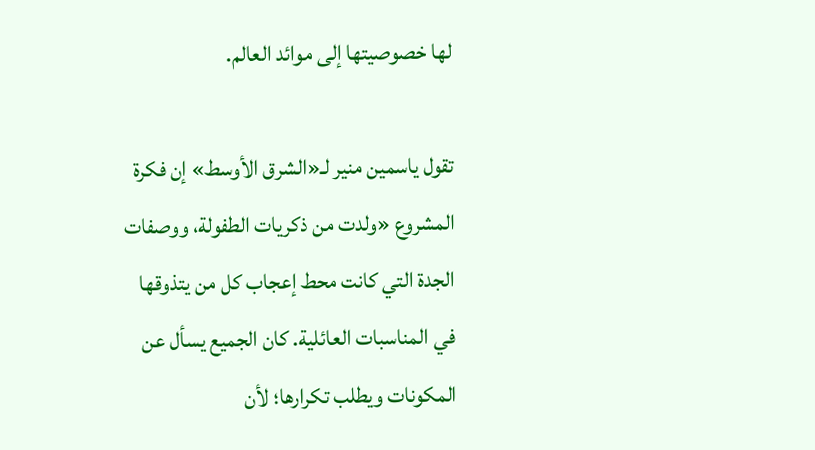لها خصوصيتها إلى موائد العالم.

تقول ياسمين منير لـ«الشرق الأوسط» إن فكرة المشروع «ولدت من ذكريات الطفولة، ووصفات الجدة التي كانت محط إعجاب كل من يتذوقها في المناسبات العائلية. كان الجميع يسأل عن المكونات ويطلب تكرارها؛ لأن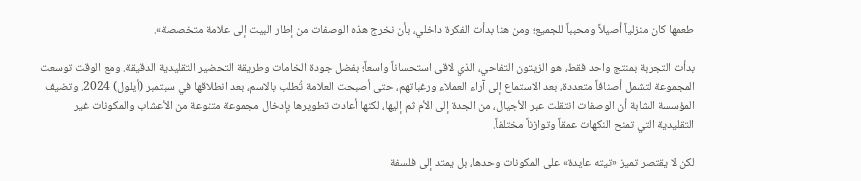طعمها كان منزلياً أصيلاً ومحبباً للجميع؛ ومن هنا بدأت الفكرة داخلي، بأن نخرج هذه الوصفات من إطار البيت إلى علامة متخصصة».

بدأت التجربة بمنتج واحد فقط، هو الزيتون التفاحي، الذي لاقى استحساناً واسعاً؛ بفضل جودة الخامات وطريقة التحضير التقليدية الدقيقة. ومع الوقت توسعت المجموعة لتشمل أصنافاً متعددة، بعد الاستماع إلى آراء العملاء ورغباتهم، حتى أصبحت العلامة تُطلب بالاسم، بعد انطلاقها في سبتمبر (أيلول) 2024. وتضيف المؤسسة الشابة أن الوصفات انتقلت عبر الأجيال، من الجدة إلى الأم ثم إليها، لكنها أعادت تطويرها بإدخال مجموعة متنوعة من الأعشاب والمكونات غير التقليدية التي تمنح النكهات عمقاً وتوازناً مختلفاً.

لكن لا يقتصر تميز «تيته عايدة» على المكونات وحدها، بل يمتد إلى فلسفة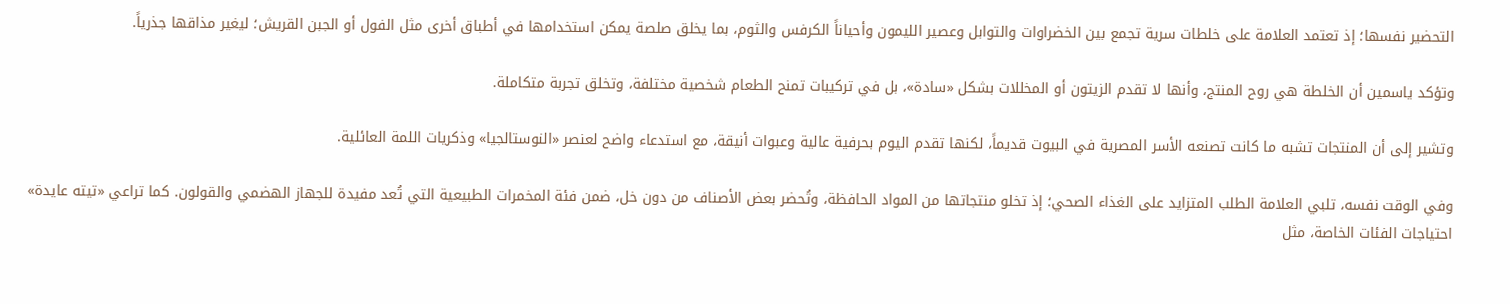التحضير نفسها؛ إذ تعتمد العلامة على خلطات سرية تجمع بين الخضراوات والتوابل وعصير الليمون وأحياناً الكرفس والثوم، بما يخلق صلصة يمكن استخدامها في أطباق أخرى مثل الفول أو الجبن القريش؛ ليغير مذاقها جذرياً.

وتؤكد ياسمين أن الخلطة هي روح المنتج، وأنها لا تقدم الزيتون أو المخللات بشكل «سادة»، بل في تركيبات تمنح الطعام شخصية مختلفة، وتخلق تجربة متكاملة.

وتشير إلى أن المنتجات تشبه ما كانت تصنعه الأسر المصرية في البيوت قديماً، لكنها تقدم اليوم بحرفية عالية وعبوات أنيقة، مع استدعاء واضح لعنصر «النوستالجيا» وذكريات اللمة العائلية.

وفي الوقت نفسه، تلبي العلامة الطلب المتزايد على الغذاء الصحي؛ إذ تخلو منتجاتها من المواد الحافظة، وتُحضر بعض الأصناف من دون خل، ضمن فئة المخمرات الطبيعية التي تُعد مفيدة للجهاز الهضمي والقولون. كما تراعي «تيته عايدة» احتياجات الفئات الخاصة، مثل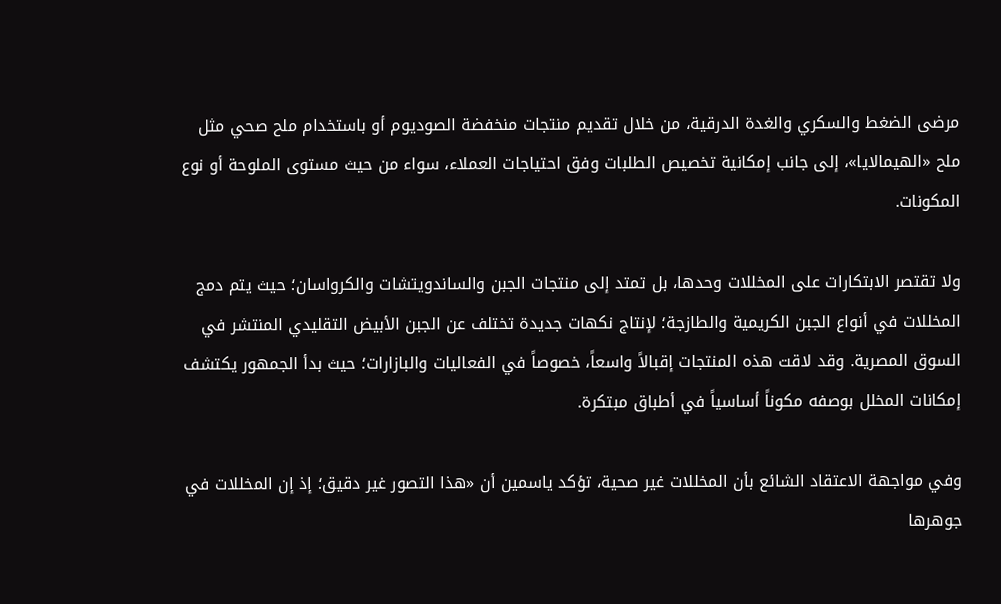مرضى الضغط والسكري والغدة الدرقية، من خلال تقديم منتجات منخفضة الصوديوم أو باستخدام ملح صحي مثل ملح «الهيمالايا»، إلى جانب إمكانية تخصيص الطلبات وفق احتياجات العملاء، سواء من حيث مستوى الملوحة أو نوع المكونات.

ولا تقتصر الابتكارات على المخللات وحدها، بل تمتد إلى منتجات الجبن والساندويتشات والكرواسان؛ حيث يتم دمج المخللات في أنواع الجبن الكريمية والطازجة؛ لإنتاج نكهات جديدة تختلف عن الجبن الأبيض التقليدي المنتشر في السوق المصرية. وقد لاقت هذه المنتجات إقبالاً واسعاً، خصوصاً في الفعاليات والبازارات؛ حيث بدأ الجمهور يكتشف إمكانات المخلل بوصفه مكوناً أساسياً في أطباق مبتكرة.

وفي مواجهة الاعتقاد الشائع بأن المخللات غير صحية، تؤكد ياسمين أن «هذا التصور غير دقيق؛ إذ إن المخللات في جوهرها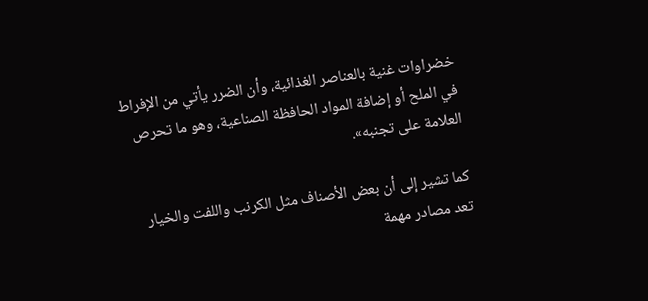خضراوات غنية بالعناصر الغذائية، وأن الضرر يأتي من الإفراط في الملح أو إضافة المواد الحافظة الصناعية، وهو ما تحرص العلامة على تجنبه».

كما تشير إلى أن بعض الأصناف مثل الكرنب واللفت والخيار تعد مصادر مهمة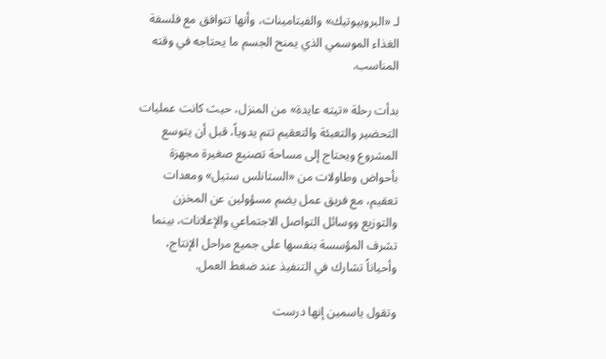لـ «البروبيوتيك» والفيتامينات، وأنها تتوافق مع فلسفة الغذاء الموسمي الذي يمنح الجسم ما يحتاجه في وقته المناسب.

بدأت رحلة «تيته عايدة» من المنزل، حيث كانت عمليات التحضير والتعبئة والتعقيم تتم يدوياً، قبل أن يتوسع المشروع ويحتاج إلى مساحة تصنيع صغيرة مجهزة بأحواض وطاولات من «الستانلس ستيل» ومعدات تعقيم، مع فريق عمل يضم مسؤولين عن المخزن والتوزيع ووسائل التواصل الاجتماعي والإعلانات، بينما تشرف المؤسسة بنفسها على جميع مراحل الإنتاج، وأحياناً تشارك في التنفيذ عند ضغط العمل.

وتقول ياسمين إنها درست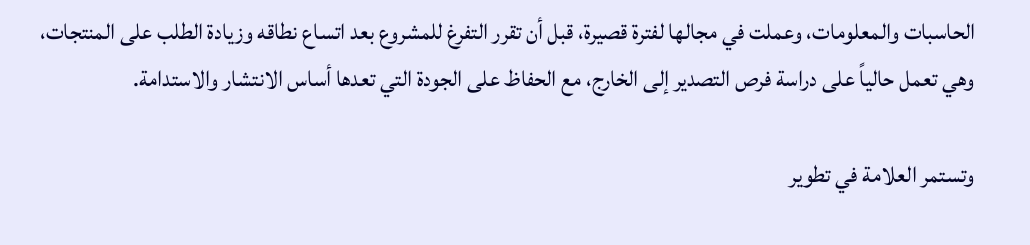الحاسبات والمعلومات، وعملت في مجالها لفترة قصيرة، قبل أن تقرر التفرغ للمشروع بعد اتساع نطاقه وزيادة الطلب على المنتجات، وهي تعمل حالياً على دراسة فرص التصدير إلى الخارج، مع الحفاظ على الجودة التي تعدها أساس الانتشار والاستدامة.

وتستمر العلامة في تطوير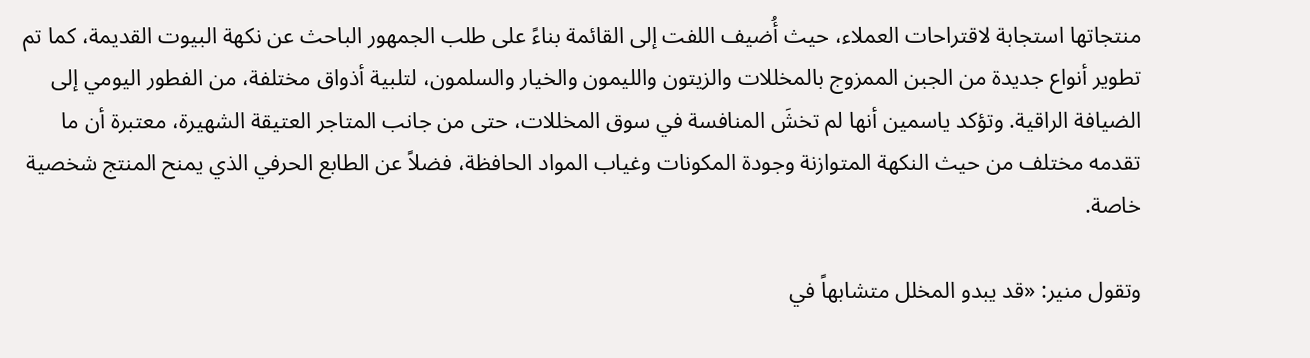منتجاتها استجابة لاقتراحات العملاء، حيث أُضيف اللفت إلى القائمة بناءً على طلب الجمهور الباحث عن نكهة البيوت القديمة، كما تم تطوير أنواع جديدة من الجبن الممزوج بالمخللات والزيتون والليمون والخيار والسلمون، لتلبية أذواق مختلفة، من الفطور اليومي إلى الضيافة الراقية. وتؤكد ياسمين أنها لم تخشَ المنافسة في سوق المخللات، حتى من جانب المتاجر العتيقة الشهيرة، معتبرة أن ما تقدمه مختلف من حيث النكهة المتوازنة وجودة المكونات وغياب المواد الحافظة، فضلاً عن الطابع الحرفي الذي يمنح المنتج شخصية خاصة.

وتقول منير: «قد يبدو المخلل متشابهاً في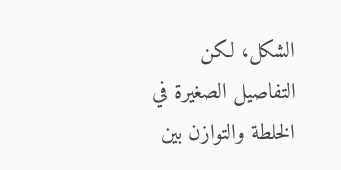الشكل، لكن التفاصيل الصغيرة في الخلطة والتوازن بين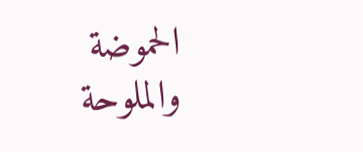الحموضة والملوحة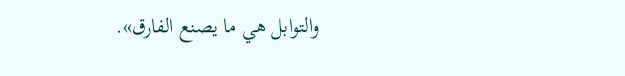والتوابل هي ما يصنع الفارق».